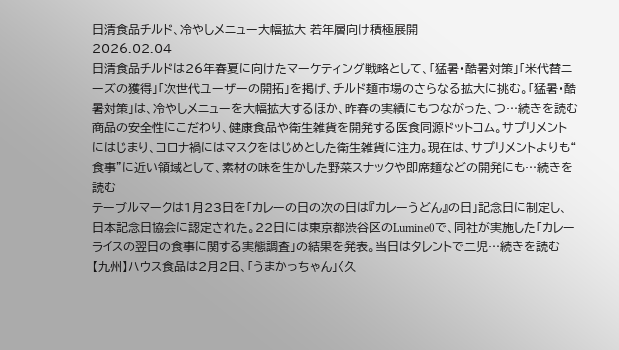日清食品チルド、冷やしメニュー大幅拡大 若年層向け積極展開
2026.02.04
日清食品チルドは26年春夏に向けたマーケティング戦略として、「猛暑・酷暑対策」「米代替ニーズの獲得」「次世代ユーザーの開拓」を掲げ、チルド麺市場のさらなる拡大に挑む。「猛暑・酷暑対策」は、冷やしメニューを大幅拡大するほか、昨春の実績にもつながった、つ…続きを読む
商品の安全性にこだわり、健康食品や衛生雑貨を開発する医食同源ドットコム。サプリメントにはじまり、コロナ禍にはマスクをはじめとした衛生雑貨に注力。現在は、サプリメントよりも“ 食事”に近い領域として、素材の味を生かした野菜スナックや即席麺などの開発にも…続きを読む
テーブルマークは1月23日を「カレーの日の次の日は『カレーうどん』の日」記念日に制定し、日本記念日協会に認定された。22日には東京都渋谷区のLumine0で、同社が実施した「カレーライスの翌日の食事に関する実態調査」の結果を発表。当日はタレントで二児…続きを読む
【九州】ハウス食品は2月2日、「うまかっちゃん」〈久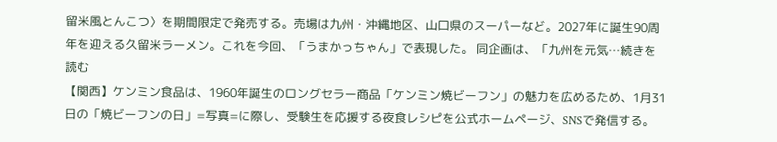留米風とんこつ〉を期間限定で発売する。売場は九州・沖縄地区、山口県のスーパーなど。2027年に誕生90周年を迎える久留米ラーメン。これを今回、「うまかっちゃん」で表現した。 同企画は、「九州を元気…続きを読む
【関西】ケンミン食品は、1960年誕生のロングセラー商品「ケンミン焼ビーフン」の魅力を広めるため、1月31日の「焼ビーフンの日」=写真=に際し、受験生を応援する夜食レシピを公式ホームページ、SNSで発信する。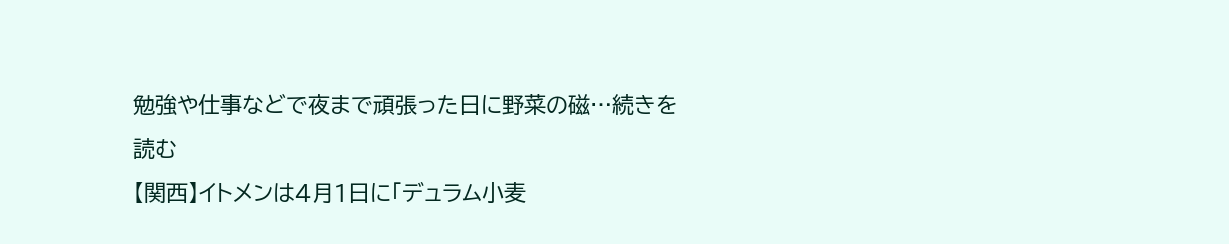勉強や仕事などで夜まで頑張った日に野菜の磁…続きを読む
【関西】イトメンは4月1日に「デュラム小麦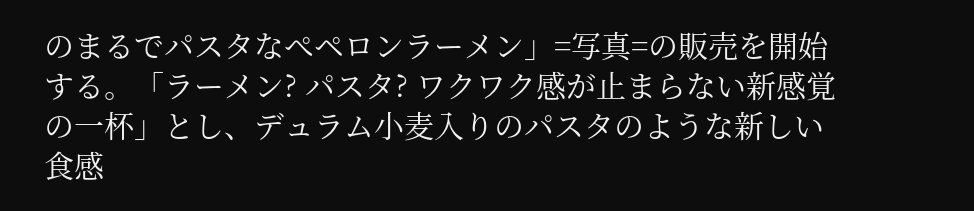のまるでパスタなぺペロンラーメン」=写真=の販売を開始する。「ラーメン? パスタ? ワクワク感が止まらない新感覚の一杯」とし、デュラム小麦入りのパスタのような新しい食感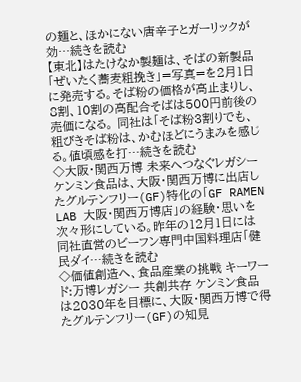の麺と、ほかにない唐辛子とガーリックが効…続きを読む
【東北】はたけなか製麺は、そばの新製品「ぜいたく蕎麦粗挽き」=写真=を2月1日に発売する。そば粉の価格が高止まりし、8割、10割の高配合そばは500円前後の売価になる。 同社は「そば粉3割りでも、粗びきそば粉は、かむほどにうまみを感じる。値頃感を打…続きを読む
◇大阪・関西万博 未来へつなぐレガシー ケンミン食品は、大阪・関西万博に出店したグルテンフリー(GF)特化の「GF RAMEN LAB 大阪・関西万博店」の経験・思いを次々形にしている。昨年の12月1日には同社直営のビーフン専門中国料理店「健民ダイ…続きを読む
◇価値創造へ、食品産業の挑戦 キーワード:万博レガシー 共創共存 ケンミン食品は2030年を目標に、大阪・関西万博で得たグルテンフリー(GF)の知見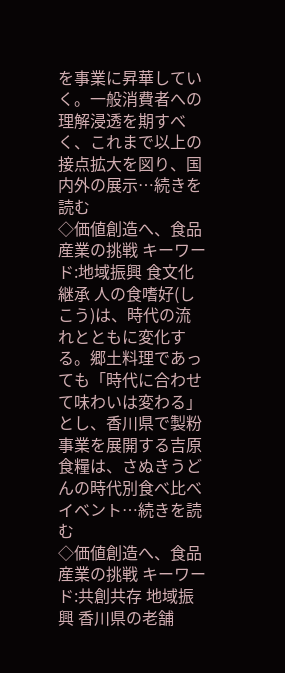を事業に昇華していく。一般消費者への理解浸透を期すべく、これまで以上の接点拡大を図り、国内外の展示…続きを読む
◇価値創造へ、食品産業の挑戦 キーワード:地域振興 食文化継承 人の食嗜好(しこう)は、時代の流れとともに変化する。郷土料理であっても「時代に合わせて味わいは変わる」とし、香川県で製粉事業を展開する吉原食糧は、さぬきうどんの時代別食べ比べイベント…続きを読む
◇価値創造へ、食品産業の挑戦 キーワード:共創共存 地域振興 香川県の老舗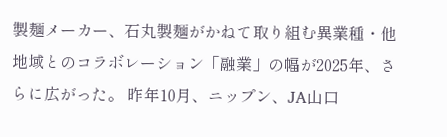製麺メーカー、石丸製麺がかねて取り組む異業種・他地域とのコラボレーション「融業」の幅が2025年、さらに広がった。 昨年10月、ニップン、JA山口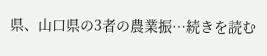県、山口県の3者の農業振…続きを読む